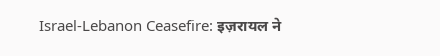Israel-Lebanon Ceasefire: इज़रायल ने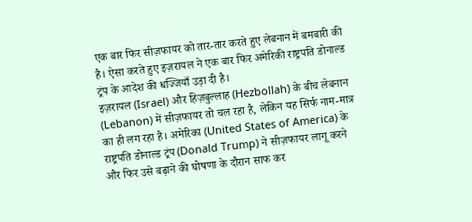एक बार फिर सीज़फायर को तार-तार करते हुए लेबनान में बमबारी की है। ऐसा करते हुए इज़रायल ने एक बार फिर अमेरिकी राष्ट्रपति डोनाल्ड ट्रंप के आदेश की धज्जियाँ उड़ा दी है।
इज़रायल (Israel) और हिज़बुल्लाह (Hezbollah) के बीच लेबनान (Lebanon) में सीज़फायर तो चल रहा है, लेकिन यह सिर्फ नाम-मात्र का ही लग रहा है। अमेरिका (United States of America) के राष्ट्रपति डोनाल्ड ट्रंप (Donald Trump) ने सीज़फायर लागू करने और फिर उसे बढ़ाने की घोषणा के दौरान साफ कर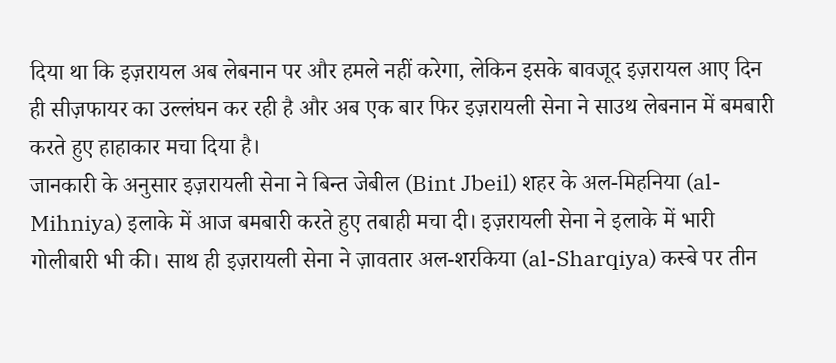दिया था कि इज़रायल अब लेबनान पर और हमले नहीं करेगा, लेकिन इसके बावजूद इज़रायल आए दिन ही सीज़फायर का उल्लंघन कर रही है और अब एक बार फिर इज़रायली सेना ने साउथ लेबनान में बमबारी करते हुए हाहाकार मचा दिया है।
जानकारी के अनुसार इज़रायली सेना ने बिन्त जेबील (Bint Jbeil) शहर के अल-मिहनिया (al-Mihniya) इलाके में आज बमबारी करते हुए तबाही मचा दी। इज़रायली सेना ने इलाके में भारी गोलीबारी भी की। साथ ही इज़रायली सेना ने ज़ावतार अल-शरकिया (al-Sharqiya) कस्बे पर तीन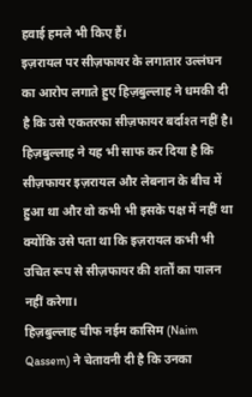हवाई हमले भी किए हैं।
इज़रायल पर सीज़फायर के लगातार उल्लंघन का आरोप लगाते हुए हिज़बुल्लाह ने धमकी दी है कि उसे एकतरफा सीज़फायर बर्दाश्त नहीं है। हिज़बुल्लाह ने यह भी साफ कर दिया है कि सीज़फायर इज़रायल और लेबनान के बीच में हुआ था और वो कभी भी इसके पक्ष में नहीं था क्योंकि उसे पता था कि इज़रायल कभी भी उचित रूप से सीज़फायर की शर्तों का पालन नहीं करेगा।
हिज़बुल्लाह चीफ नईम कासिम (Naim Qassem) ने चेतावनी दी है कि उनका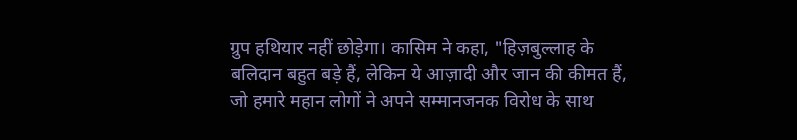ग्रुप हथियार नहीं छोड़ेगा। कासिम ने कहा, "हिज़बुल्लाह के बलिदान बहुत बड़े हैं, लेकिन ये आज़ादी और जान की कीमत हैं, जो हमारे महान लोगों ने अपने सम्मानजनक विरोध के साथ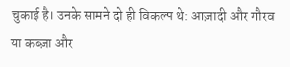चुकाई है। उनके सामने दो ही विकल्प थे: आज़ादी और गौरव या कब्ज़ा और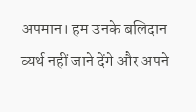अपमान। हम उनके बलिदान व्यर्थ नहीं जाने देंगे और अपने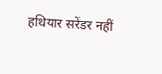हथियार सरेंडर नहीं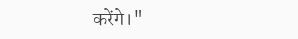करेंगे।"